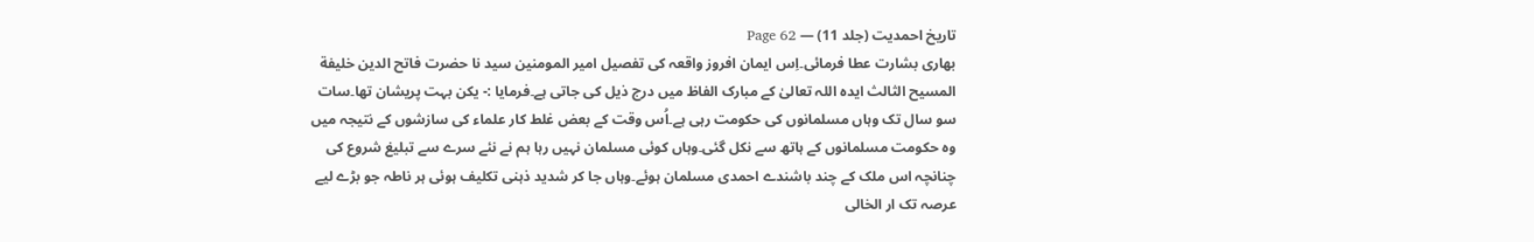تاریخ احمدیت (جلد 11) — Page 62
بھاری بشارت عطا فرمائی۔اِس ایمان افروز واقعہ کی تفصیل امیر المومنین سید نا حضرت فاتح الدین خلیفة المسیح الثالث ایدہ اللہ تعالیٰ کے مبارک الفاظ میں درج ذیل کی جاتی ہے۔فرمایا :- یکن بہت پریشان تھا۔سات سو سال تک وہاں مسلمانوں کی حکومت رہی ہے۔اُس وقت کے بعض غلط کار علماء کی سازشوں کے نتیجہ میں وہ حکومت مسلمانوں کے ہاتھ سے نکل گئی۔وہاں کوئی مسلمان نہیں رہا ہم نے نئے سرے سے تبلیغ شروع کی چنانچہ اس ملک کے چند باشندے احمدی مسلمان ہوئے۔وہاں جا کر شدید ذہنی تکلیف ہوئی ہر ناطہ جو بڑے لیے عرصہ تک ار الخالی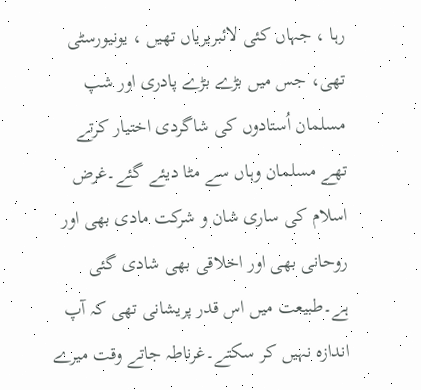رہا ، جہاں کئی لائبریریاں تھیں ، یونیورسٹی تھی، جس میں بڑے بڑے پادری اور شپ مسلمان اُستادوں کی شاگردی اختیار کرتے تھے مسلمان وہاں سے مٹا دیئے گئے۔غرض اسلام کی ساری شان و شرکت مادی بھی اور روحانی بھی اور اخلاقی بھی شادی گئی ہے۔طبیعت میں اس قدر پریشانی تھی کہ آپ اندازہ نہیں کر سکتے۔غرناطہ جاتے وقت میرے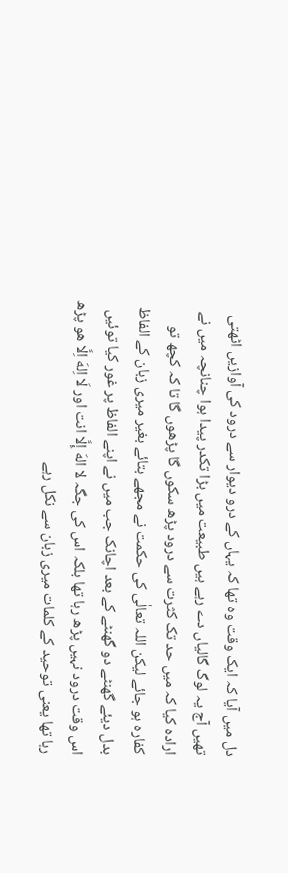دل میں آیا کہ ایک وقت وہ تھا کہ یہاں کے درو دیوار سے درود کی آوازیں اٹھتی تھیں آج یہ لوگ گالیاں دے رہے ہیں طبیعت میں بڑا تکدر پیدا ہوا چنانچہ میں نے ارادہ کیا کہ میں حد تک کثرت سے درود پڑھ سکوں گا پڑھوں گا تا کہ کچھ تو کفارہ ہو جائے لیکن اللہ تعالٰی کی حکمت نے مجھے بتائے بغیر میری زبان کے الفاظ بدل دیئے گھنٹے دو گھنٹے کے بعد اچانک جب میں نے اپنے الفاظ پر غور کیا توئیں اس وقت درود نہیں پڑھ رہا تھا بلکہ اس کی جگہ لا الهَ إِلَّا انت اور لَا اِلهَ اِلَّا ھو پڑھ رہا تھا یعنی توحید کے کلمات میری زبان سے نکل رہے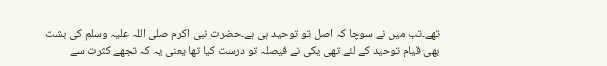تھے۔تب میں نے سوچا کہ اصل تو توحید ہی ہے۔حضرت نبی اکرم صلی اللہ علیہ وسلم کی بشت بھی قیام توحید کے لئے تھی یکی نے فیصلہ تو درست کیا تھا یعنی یہ کہ تجھے کثرت سے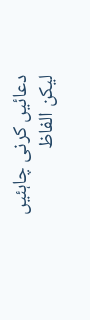دعائیں کرنی چاہئیں لیکن الفاظ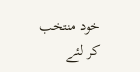خود منتخب کر لئے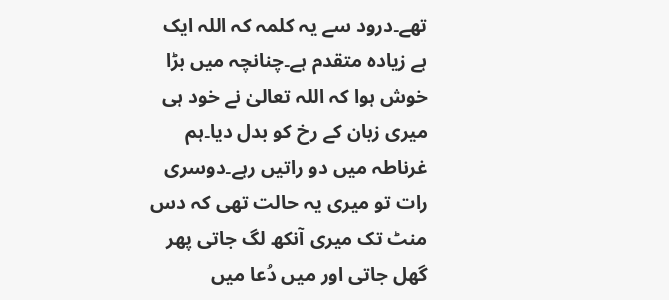تھے۔درود سے یہ کلمہ کہ اللہ ایک ہے زیادہ متقدم ہے۔چنانچہ میں بڑا خوش ہوا کہ اللہ تعالیٰ نے خود ہی میری زبان کے رخ کو بدل دیا۔ہم غرناطہ میں دو راتیں رہے۔دوسری رات تو میری یہ حالت تھی کہ دس منٹ تک میری آنکھ لگ جاتی پھر گھل جاتی اور میں دُعا میں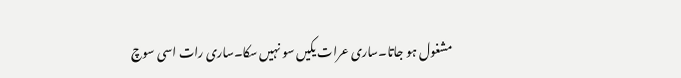مشغول ہو جاتا۔ساری عرات یکیں سو نہیں سکا۔ساری رات اسی سوچ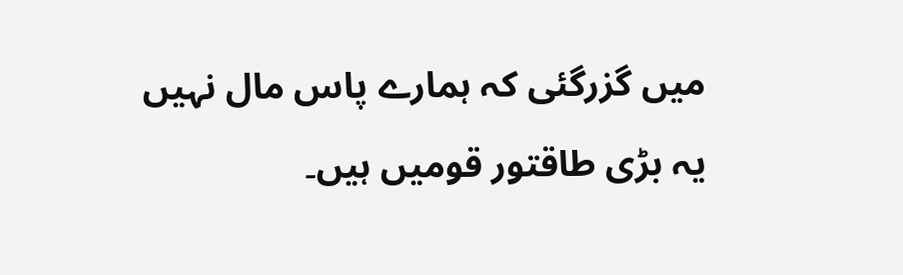میں گزرگئی کہ ہمارے پاس مال نہیں یہ بڑی طاقتور قومیں ہیں۔